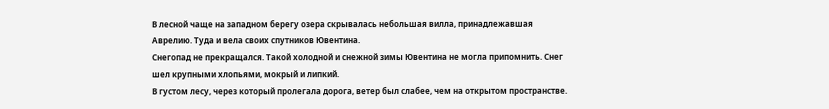В лесной чаще на западном берегу озера скрывалась небольшая вилла, принадлежавшая Аврелию. Туда и вела своих спутников Ювентина.
Снегопад не прекращался. Такой холодной и снежной зимы Ювентина не могла припомнить. Снег шел крупными хлопьями, мокрый и липкий.
В густом лесу, через который пролегала дорога, ветер был слабее, чем на открытом пространстве.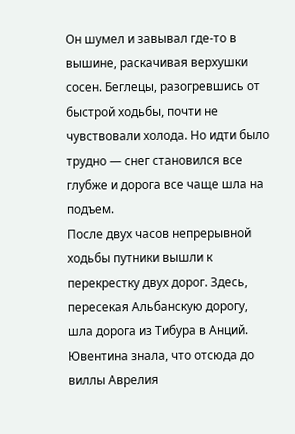Он шумел и завывал где-то в вышине, раскачивая верхушки сосен. Беглецы, разогревшись от быстрой ходьбы, почти не чувствовали холода. Но идти было трудно — снег становился все глубже и дорога все чаще шла на подъем.
После двух часов непрерывной ходьбы путники вышли к перекрестку двух дорог. Здесь, пересекая Альбанскую дорогу, шла дорога из Тибура в Анций. Ювентина знала, что отсюда до виллы Аврелия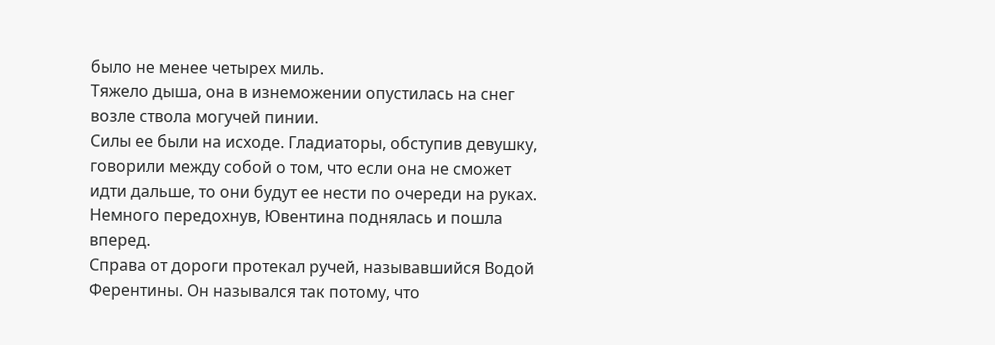было не менее четырех миль.
Тяжело дыша, она в изнеможении опустилась на снег возле ствола могучей пинии.
Силы ее были на исходе. Гладиаторы, обступив девушку, говорили между собой о том, что если она не сможет идти дальше, то они будут ее нести по очереди на руках.
Немного передохнув, Ювентина поднялась и пошла вперед.
Справа от дороги протекал ручей, называвшийся Водой Ферентины. Он назывался так потому, что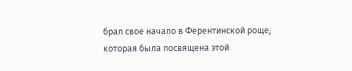брал свое начало в Ферентинской роще, которая была посвящена этой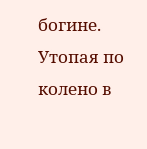богине.
Утопая по колено в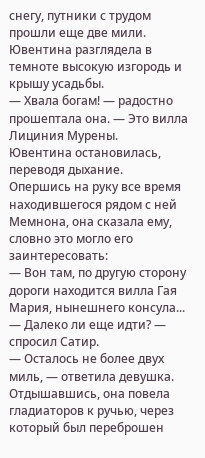снегу, путники с трудом прошли еще две мили. Ювентина разглядела в темноте высокую изгородь и крышу усадьбы.
— Хвала богам! — радостно прошептала она. — Это вилла Лициния Мурены.
Ювентина остановилась, переводя дыхание.
Опершись на руку все время находившегося рядом с ней Мемнона, она сказала ему, словно это могло его заинтересовать:
— Вон там, по другую сторону дороги находится вилла Гая Мария, нынешнего консула...
— Далеко ли еще идти? — спросил Сатир.
— Осталось не более двух миль, — ответила девушка.
Отдышавшись, она повела гладиаторов к ручью, через который был переброшен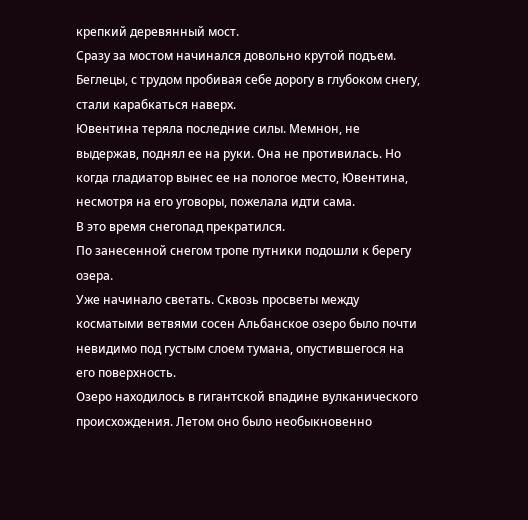крепкий деревянный мост.
Сразу за мостом начинался довольно крутой подъем. Беглецы, с трудом пробивая себе дорогу в глубоком снегу, стали карабкаться наверх.
Ювентина теряла последние силы. Мемнон, не выдержав, поднял ее на руки. Она не противилась. Но когда гладиатор вынес ее на пологое место, Ювентина, несмотря на его уговоры, пожелала идти сама.
В это время снегопад прекратился.
По занесенной снегом тропе путники подошли к берегу озера.
Уже начинало светать. Сквозь просветы между косматыми ветвями сосен Альбанское озеро было почти невидимо под густым слоем тумана, опустившегося на его поверхность.
Озеро находилось в гигантской впадине вулканического происхождения. Летом оно было необыкновенно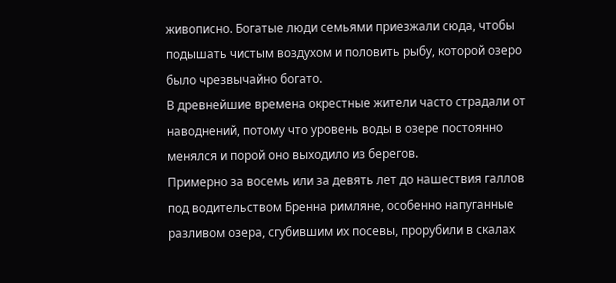живописно. Богатые люди семьями приезжали сюда, чтобы подышать чистым воздухом и половить рыбу, которой озеро было чрезвычайно богато.
В древнейшие времена окрестные жители часто страдали от наводнений, потому что уровень воды в озере постоянно менялся и порой оно выходило из берегов.
Примерно за восемь или за девять лет до нашествия галлов под водительством Бренна римляне, особенно напуганные разливом озера, сгубившим их посевы, прорубили в скалах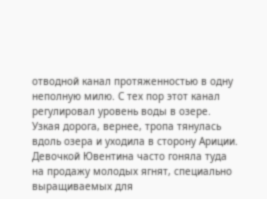отводной канал протяженностью в одну неполную милю. С тех пор этот канал регулировал уровень воды в озере.
Узкая дорога, вернее, тропа тянулась вдоль озера и уходила в сторону Ариции.
Девочкой Ювентина часто гоняла туда на продажу молодых ягнят, специально выращиваемых для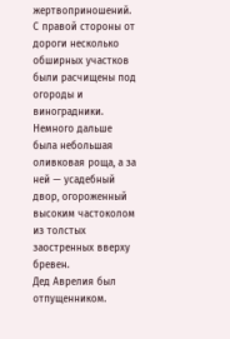жертвоприношений.
С правой стороны от дороги несколько обширных участков были расчищены под огороды и виноградники. Немного дальше была небольшая оливковая роща, а за ней — усадебный двор, огороженный высоким частоколом из толстых заостренных вверху бревен.
Дед Аврелия был отпущенником.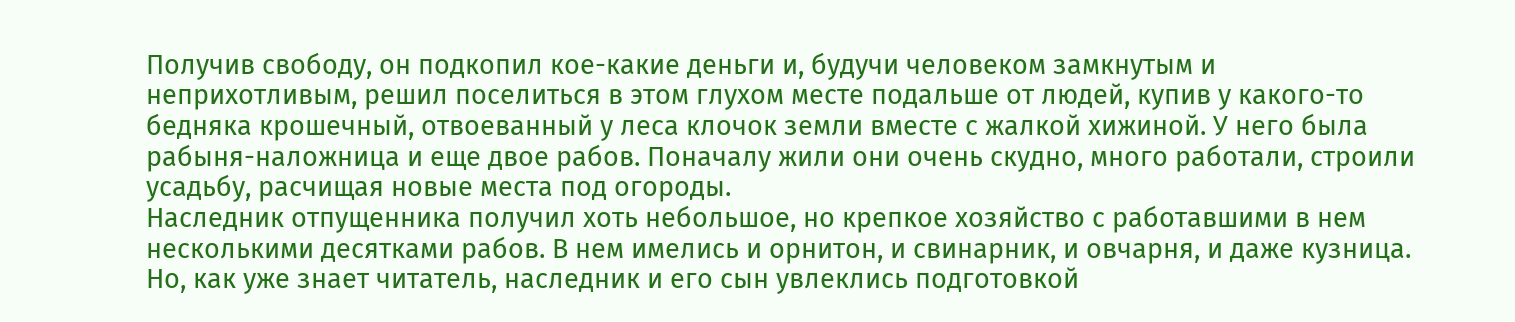Получив свободу, он подкопил кое-какие деньги и, будучи человеком замкнутым и неприхотливым, решил поселиться в этом глухом месте подальше от людей, купив у какого-то бедняка крошечный, отвоеванный у леса клочок земли вместе с жалкой хижиной. У него была рабыня-наложница и еще двое рабов. Поначалу жили они очень скудно, много работали, строили усадьбу, расчищая новые места под огороды.
Наследник отпущенника получил хоть небольшое, но крепкое хозяйство с работавшими в нем несколькими десятками рабов. В нем имелись и орнитон, и свинарник, и овчарня, и даже кузница. Но, как уже знает читатель, наследник и его сын увлеклись подготовкой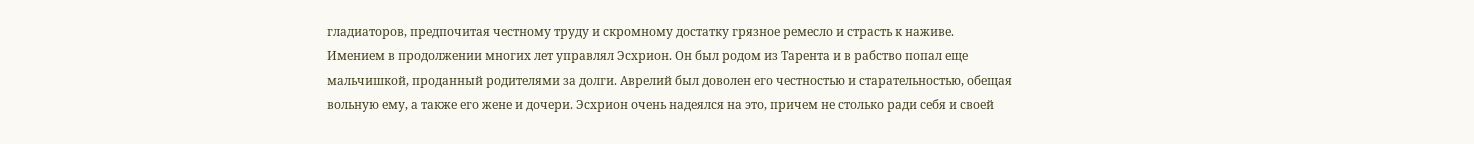гладиаторов, предпочитая честному труду и скромному достатку грязное ремесло и страсть к наживе.
Имением в продолжении многих лет управлял Эсхрион. Он был родом из Тарента и в рабство попал еще мальчишкой, проданный родителями за долги. Аврелий был доволен его честностью и старательностью, обещая вольную ему, а также его жене и дочери. Эсхрион очень надеялся на это, причем не столько ради себя и своей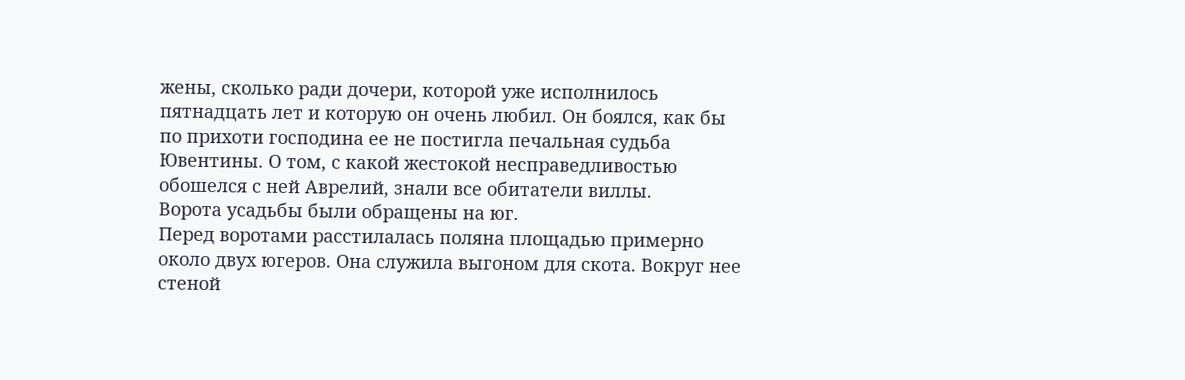жены, сколько ради дочери, которой уже исполнилось пятнадцать лет и которую он очень любил. Он боялся, как бы по прихоти господина ее не постигла печальная судьба Ювентины. О том, с какой жестокой несправедливостью обошелся с ней Аврелий, знали все обитатели виллы.
Ворота усадьбы были обращены на юг.
Перед воротами расстилалась поляна площадью примерно около двух югеров. Она служила выгоном для скота. Вокруг нее стеной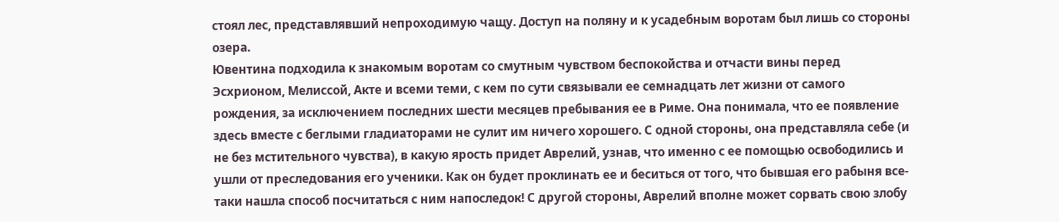стоял лес, представлявший непроходимую чащу. Доступ на поляну и к усадебным воротам был лишь со стороны озера.
Ювентина подходила к знакомым воротам со смутным чувством беспокойства и отчасти вины перед Эсхрионом, Мелиссой, Акте и всеми теми, с кем по сути связывали ее семнадцать лет жизни от самого рождения, за исключением последних шести месяцев пребывания ее в Риме. Она понимала, что ее появление здесь вместе с беглыми гладиаторами не сулит им ничего хорошего. С одной стороны, она представляла себе (и не без мстительного чувства), в какую ярость придет Аврелий, узнав, что именно с ее помощью освободились и ушли от преследования его ученики. Как он будет проклинать ее и беситься от того, что бывшая его рабыня все-таки нашла способ посчитаться с ним напоследок! С другой стороны, Аврелий вполне может сорвать свою злобу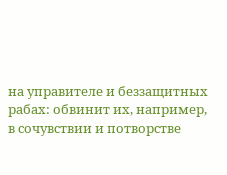на управителе и беззащитных рабах: обвинит их, например, в сочувствии и потворстве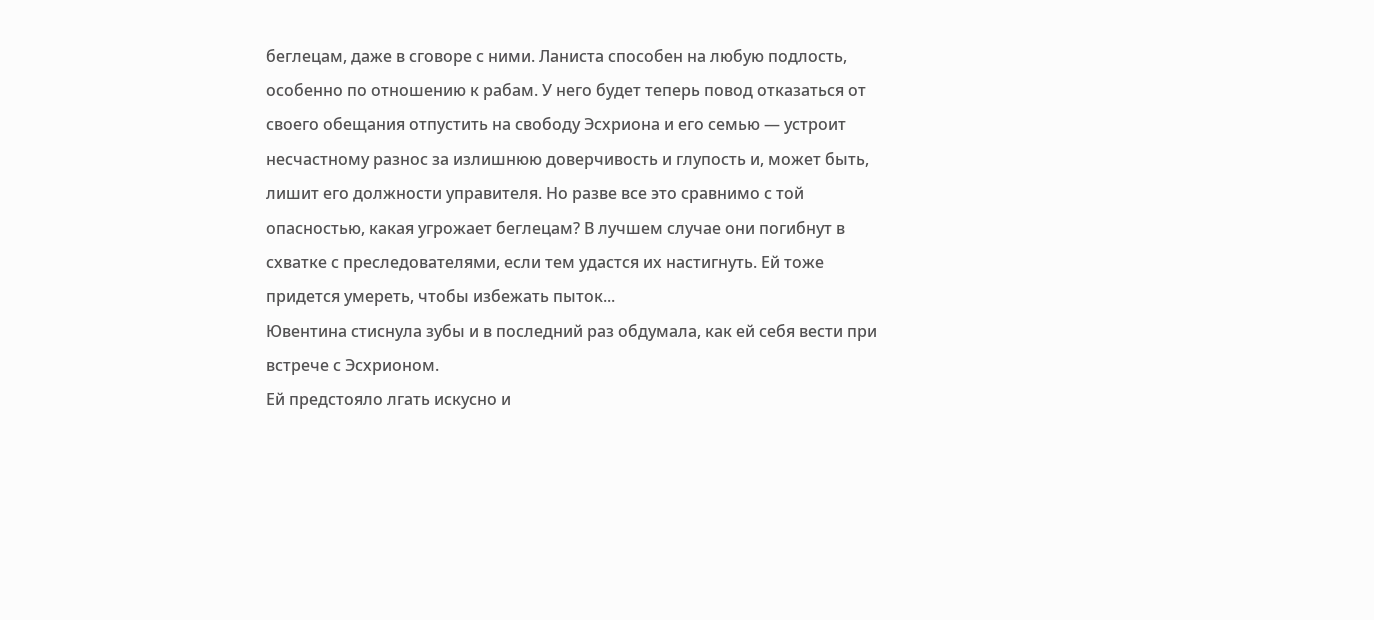беглецам, даже в сговоре с ними. Ланиста способен на любую подлость, особенно по отношению к рабам. У него будет теперь повод отказаться от своего обещания отпустить на свободу Эсхриона и его семью — устроит несчастному разнос за излишнюю доверчивость и глупость и, может быть, лишит его должности управителя. Но разве все это сравнимо с той опасностью, какая угрожает беглецам? В лучшем случае они погибнут в схватке с преследователями, если тем удастся их настигнуть. Ей тоже придется умереть, чтобы избежать пыток...
Ювентина стиснула зубы и в последний раз обдумала, как ей себя вести при встрече с Эсхрионом.
Ей предстояло лгать искусно и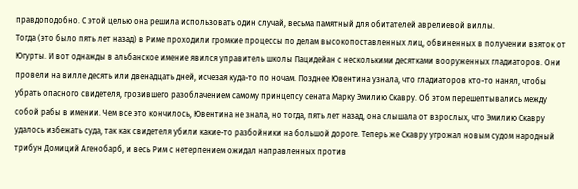правдоподобно. С этой целью она решила использовать один случай, весьма памятный для обитателей аврелиевой виллы.
Тогда (это было пять лет назад) в Риме проходили громкие процессы по делам высокопоставленных лиц, обвиненных в получении взяток от Югурты. И вот однажды в альбанское имение явился управитель школы Пацидейан с несколькими десятками вооруженных гладиаторов. Они провели на вилле десять или двенадцать дней, исчезая куда-то по ночам. Позднее Ювентина узнала, что гладиаторов кто-то нанял, чтобы убрать опасного свидетеля, грозившего разоблачением самому принцепсу сената Марку Эмилию Скавру. Об этом перешептывались между собой рабы в имении. Чем все это кончилось, Ювентина не знала, но тогда, пять лет назад, она слышала от взрослых, что Эмилию Скавру удалось избежать суда, так как свидетеля убили какие-то разбойники на большой дороге. Теперь же Скавру угрожал новым судом народный трибун Домиций Агенобарб, и весь Рим с нетерпением ожидал направленных против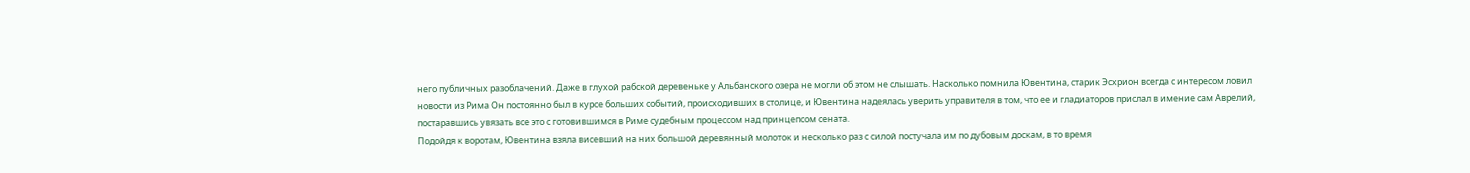него публичных разоблачений. Даже в глухой рабской деревеньке у Альбанского озера не могли об этом не слышать. Насколько помнила Ювентина, старик Эсхрион всегда с интересом ловил новости из Рима Он постоянно был в курсе больших событий, происходивших в столице, и Ювентина надеялась уверить управителя в том, что ее и гладиаторов прислал в имение сам Аврелий, постаравшись увязать все это с готовившимся в Риме судебным процессом над принцепсом сената.
Подойдя к воротам, Ювентина взяла висевший на них большой деревянный молоток и несколько раз с силой постучала им по дубовым доскам, в то время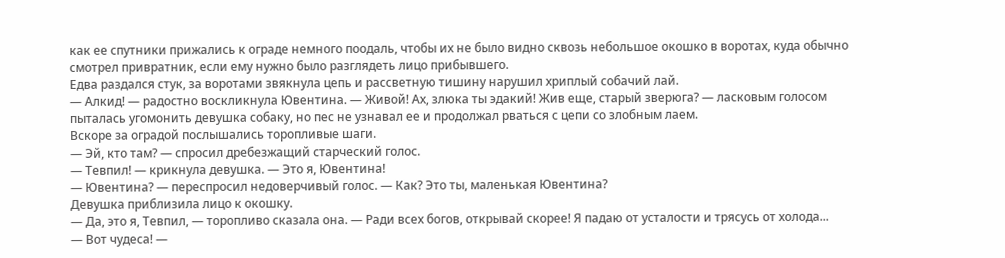как ее спутники прижались к ограде немного поодаль, чтобы их не было видно сквозь небольшое окошко в воротах, куда обычно смотрел привратник, если ему нужно было разглядеть лицо прибывшего.
Едва раздался стук, за воротами звякнула цепь и рассветную тишину нарушил хриплый собачий лай.
— Алкид! — радостно воскликнула Ювентина. — Живой! Ах, злюка ты эдакий! Жив еще, старый зверюга? — ласковым голосом пыталась угомонить девушка собаку, но пес не узнавал ее и продолжал рваться с цепи со злобным лаем.
Вскоре за оградой послышались торопливые шаги.
— Эй, кто там? — спросил дребезжащий старческий голос.
— Тевпил! — крикнула девушка. — Это я, Ювентина!
— Ювентина? — переспросил недоверчивый голос. — Как? Это ты, маленькая Ювентина?
Девушка приблизила лицо к окошку.
— Да, это я, Тевпил, — торопливо сказала она. — Ради всех богов, открывай скорее! Я падаю от усталости и трясусь от холода...
— Вот чудеса! —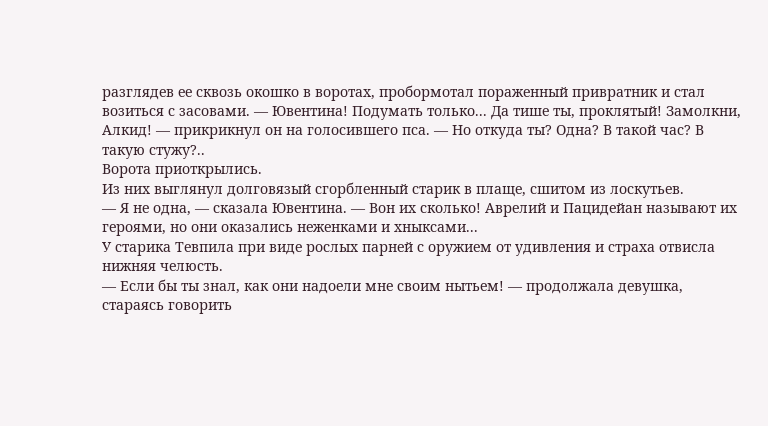разглядев ее сквозь окошко в воротах, пробормотал пораженный привратник и стал возиться с засовами. — Ювентина! Подумать только... Да тише ты, проклятый! Замолкни, Алкид! — прикрикнул он на голосившего пса. — Но откуда ты? Одна? В такой час? В такую стужу?..
Ворота приоткрылись.
Из них выглянул долговязый сгорбленный старик в плаще, сшитом из лоскутьев.
— Я не одна, — сказала Ювентина. — Вон их сколько! Аврелий и Пацидейан называют их героями, но они оказались неженками и хныксами...
У старика Тевпила при виде рослых парней с оружием от удивления и страха отвисла нижняя челюсть.
— Если бы ты знал, как они надоели мне своим нытьем! — продолжала девушка, стараясь говорить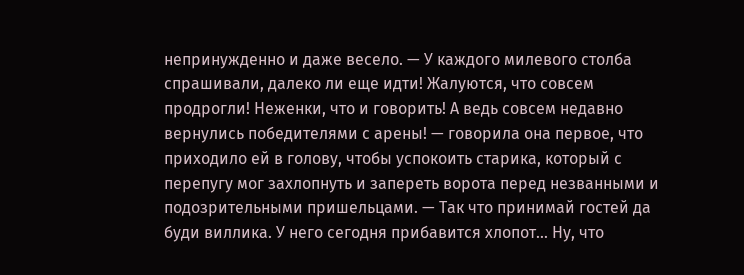непринужденно и даже весело. — У каждого милевого столба спрашивали, далеко ли еще идти! Жалуются, что совсем продрогли! Неженки, что и говорить! А ведь совсем недавно вернулись победителями с арены! — говорила она первое, что приходило ей в голову, чтобы успокоить старика, который с перепугу мог захлопнуть и запереть ворота перед незванными и подозрительными пришельцами. — Так что принимай гостей да буди виллика. У него сегодня прибавится хлопот... Ну, что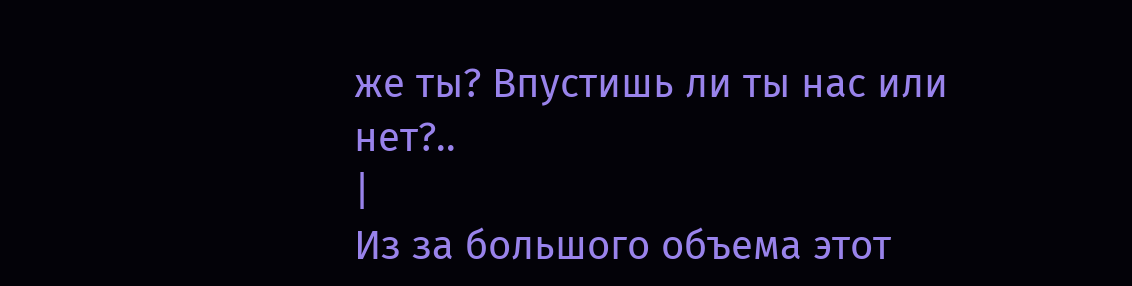же ты? Впустишь ли ты нас или нет?..
|
Из за большого объема этот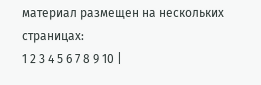материал размещен на нескольких страницах:
1 2 3 4 5 6 7 8 9 10 |